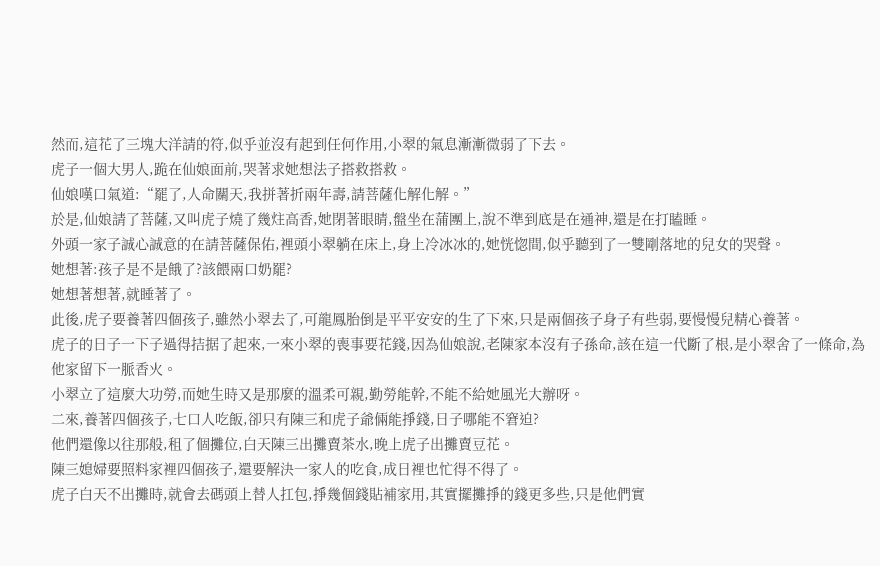然而,這花了三塊大洋請的符,似乎並沒有起到任何作用,小翠的氣息漸漸微弱了下去。
虎子一個大男人,跪在仙娘面前,哭著求她想法子搭救搭救。
仙娘嘆口氣道:“罷了,人命關天,我拼著折兩年壽,請菩薩化解化解。”
於是,仙娘請了菩薩,又叫虎子燒了幾炷高香,她閉著眼睛,盤坐在蒲團上,說不準到底是在通神,還是在打瞌睡。
外頭一家子誠心誠意的在請菩薩保佑,裡頭小翠躺在床上,身上冷冰冰的,她恍惚間,似乎聽到了一雙剛落地的兒女的哭聲。
她想著:孩子是不是餓了?該餵兩口奶罷?
她想著想著,就睡著了。
此後,虎子要養著四個孩子,雖然小翠去了,可龍鳳胎倒是平平安安的生了下來,只是兩個孩子身子有些弱,要慢慢兒精心養著。
虎子的日子一下子過得拮据了起來,一來小翠的喪事要花錢,因為仙娘說,老陳家本沒有子孫命,該在這一代斷了根,是小翠舍了一條命,為他家留下一脈香火。
小翠立了這麼大功勞,而她生時又是那麼的溫柔可親,勤勞能幹,不能不給她風光大辦呀。
二來,養著四個孩子,七口人吃飯,卻只有陳三和虎子爺倆能掙錢,日子哪能不窘迫?
他們還像以往那般,租了個攤位,白天陳三出攤賣茶水,晚上虎子出攤賣豆花。
陳三媳婦要照料家裡四個孩子,還要解決一家人的吃食,成日裡也忙得不得了。
虎子白天不出攤時,就會去碼頭上替人扛包,掙幾個錢貼補家用,其實擺攤掙的錢更多些,只是他們實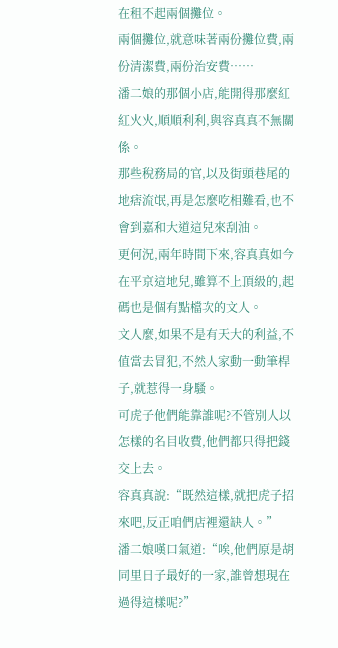在租不起兩個攤位。
兩個攤位,就意味著兩份攤位費,兩份清潔費,兩份治安費……
潘二娘的那個小店,能開得那麼紅紅火火,順順利利,與容真真不無關係。
那些稅務局的官,以及街頭巷尾的地痞流氓,再是怎麼吃相難看,也不會到嘉和大道這兒來刮油。
更何況,兩年時間下來,容真真如今在平京這地兒,雖算不上頂級的,起碼也是個有點檔次的文人。
文人麼,如果不是有天大的利益,不值當去冒犯,不然人家動一動筆桿子,就惹得一身騷。
可虎子他們能靠誰呢?不管別人以怎樣的名目收費,他們都只得把錢交上去。
容真真說:“既然這樣,就把虎子招來吧,反正咱們店裡還缺人。”
潘二娘嘆口氣道:“唉,他們原是胡同里日子最好的一家,誰曾想現在過得這樣呢?”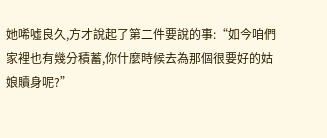她唏噓良久,方才說起了第二件要說的事:“如今咱們家裡也有幾分積蓄,你什麼時候去為那個很要好的姑娘贖身呢?”